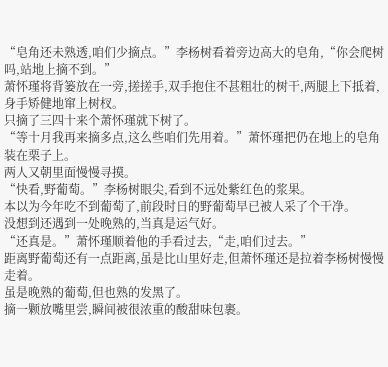“皂角还未熟透,咱们少摘点。”李杨树看着旁边高大的皂角,“你会爬树吗,站地上摘不到。”
萧怀瑾将背篓放在一旁,搓搓手,双手抱住不甚粗壮的树干,两腿上下抵着,身手矫健地窜上树杈。
只摘了三四十来个萧怀瑾就下树了。
“等十月我再来摘多点,这么些咱们先用着。”萧怀瑾把仍在地上的皂角装在栗子上。
两人又朝里面慢慢寻摸。
“快看,野葡萄。”李杨树眼尖,看到不远处紫红色的浆果。
本以为今年吃不到葡萄了,前段时日的野葡萄早已被人采了个干净。
没想到还遇到一处晚熟的,当真是运气好。
“还真是。”萧怀瑾顺着他的手看过去,“走,咱们过去。”
距离野葡萄还有一点距离,虽是比山里好走,但萧怀瑾还是拉着李杨树慢慢走着。
虽是晚熟的葡萄,但也熟的发黑了。
摘一颗放嘴里尝,瞬间被很浓重的酸甜味包裹。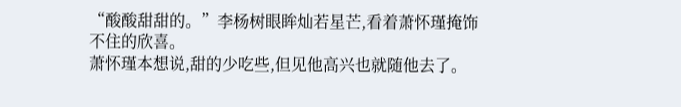“酸酸甜甜的。”李杨树眼眸灿若星芒,看着萧怀瑾掩饰不住的欣喜。
萧怀瑾本想说,甜的少吃些,但见他高兴也就随他去了。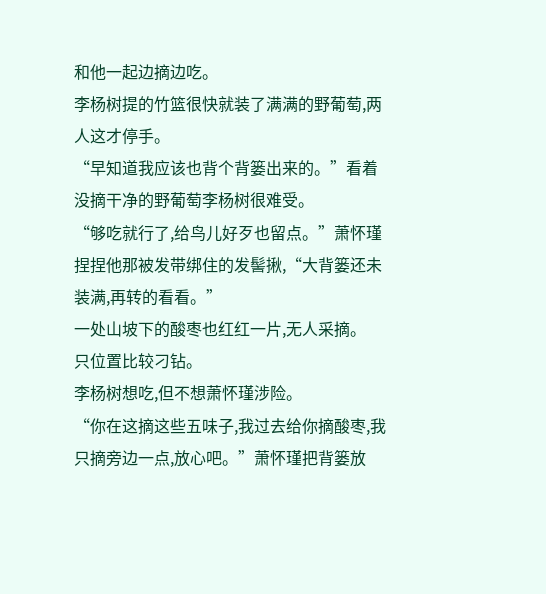和他一起边摘边吃。
李杨树提的竹篮很快就装了满满的野葡萄,两人这才停手。
“早知道我应该也背个背篓出来的。”看着没摘干净的野葡萄李杨树很难受。
“够吃就行了,给鸟儿好歹也留点。”萧怀瑾捏捏他那被发带绑住的发髻揪,“大背篓还未装满,再转的看看。”
一处山坡下的酸枣也红红一片,无人采摘。
只位置比较刁钻。
李杨树想吃,但不想萧怀瑾涉险。
“你在这摘这些五味子,我过去给你摘酸枣,我只摘旁边一点,放心吧。”萧怀瑾把背篓放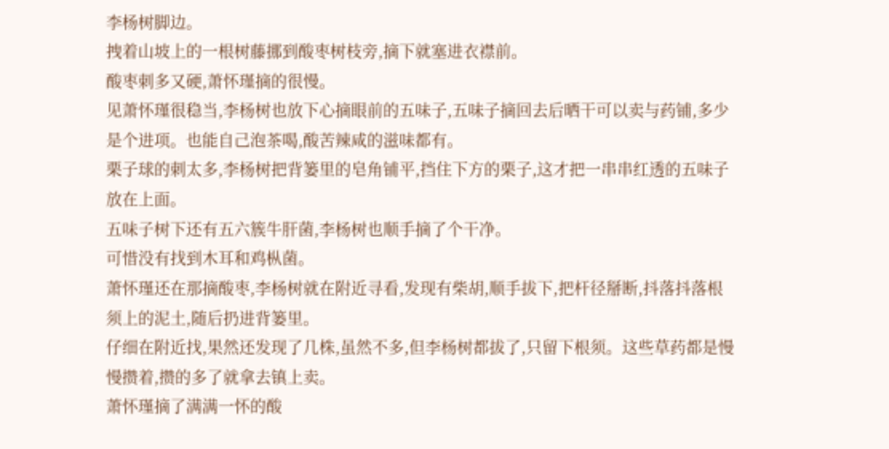李杨树脚边。
拽着山坡上的一根树藤挪到酸枣树枝旁,摘下就塞进衣襟前。
酸枣刺多又硬,萧怀瑾摘的很慢。
见萧怀瑾很稳当,李杨树也放下心摘眼前的五味子,五味子摘回去后晒干可以卖与药铺,多少是个进项。也能自己泡茶喝,酸苦辣咸的滋味都有。
栗子球的刺太多,李杨树把背篓里的皂角铺平,挡住下方的栗子,这才把一串串红透的五味子放在上面。
五味子树下还有五六簇牛肝菌,李杨树也顺手摘了个干净。
可惜没有找到木耳和鸡枞菌。
萧怀瑾还在那摘酸枣,李杨树就在附近寻看,发现有柴胡,顺手拔下,把杆径掰断,抖落抖落根须上的泥土,随后扔进背篓里。
仔细在附近找,果然还发现了几株,虽然不多,但李杨树都拔了,只留下根须。这些草药都是慢慢攒着,攒的多了就拿去镇上卖。
萧怀瑾摘了满满一怀的酸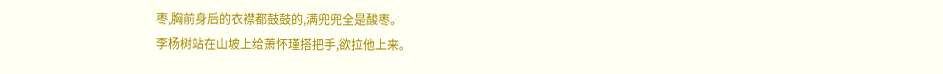枣,胸前身后的衣襟都鼓鼓的,满兜兜全是酸枣。
李杨树站在山坡上给萧怀瑾搭把手,欲拉他上来。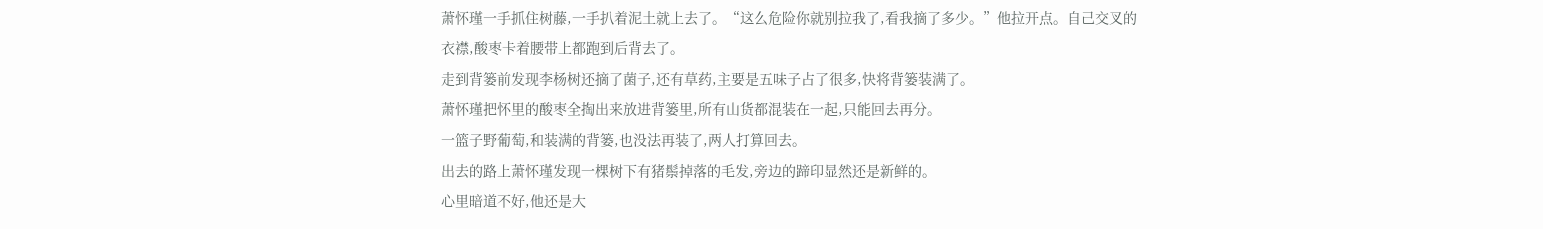萧怀瑾一手抓住树藤,一手扒着泥土就上去了。“这么危险你就别拉我了,看我摘了多少。”他拉开点。自己交叉的衣襟,酸枣卡着腰带上都跑到后背去了。
走到背篓前发现李杨树还摘了菌子,还有草药,主要是五味子占了很多,快将背篓装满了。
萧怀瑾把怀里的酸枣全掏出来放进背篓里,所有山货都混装在一起,只能回去再分。
一篮子野葡萄,和装满的背篓,也没法再装了,两人打算回去。
出去的路上萧怀瑾发现一棵树下有猪鬃掉落的毛发,旁边的蹄印显然还是新鲜的。
心里暗道不好,他还是大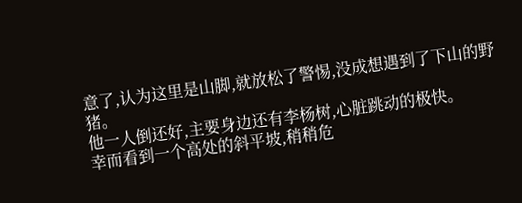意了,认为这里是山脚,就放松了警惕,没成想遇到了下山的野猪。
他一人倒还好,主要身边还有李杨树,心脏跳动的极快。
幸而看到一个高处的斜平坡,稍稍危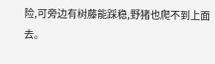险,可旁边有树藤能踩稳,野猪也爬不到上面去。